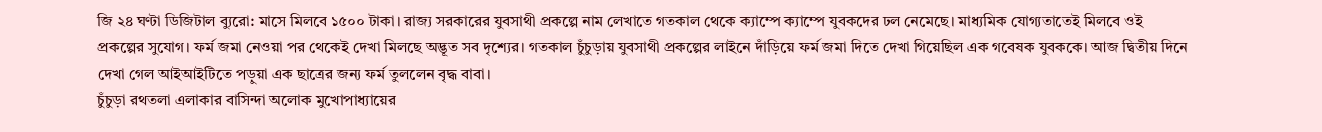জি ২৪ ঘণ্টা ডিজিটাল ব্যুরো: মাসে মিলবে ১৫০০ টাকা। রাজ্য সরকারের যুবসাথী প্রকল্পে নাম লেখাতে গতকাল থেকে ক্যাম্পে ক্যাম্পে যুবকদের ঢল নেমেছে। মাধ্যমিক যোগ্যতাতেই মিলবে ওই প্রকল্পের সুযোগ। ফর্ম জমা নেওয়া পর থেকেই দেখা মিলছে অদ্ভূত সব দৃশ্যের। গতকাল চুঁচুড়ায় যুবসাথী প্রকল্পের লাইনে দাঁড়িয়ে ফর্ম জমা দিতে দেখা গিয়েছিল এক গবেষক যুবককে। আজ দ্বিতীয় দিনে দেখা গেল আইআইটিতে পড়ুয়া এক ছাত্রের জন্য ফর্ম তুললেন বৃদ্ধ বাবা।
চুঁচুড়া রথতলা এলাকার বাসিন্দা অলোক মুখোপাধ্যায়ের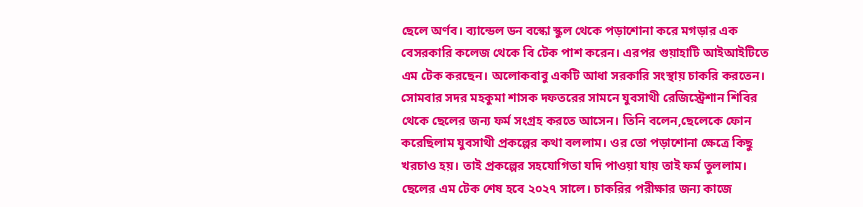ছেলে অর্ণব। ব্যান্ডেল ডন বস্কো স্কুল থেকে পড়াশোনা করে মগড়ার এক বেসরকারি কলেজ থেকে বি টেক পাশ করেন। এরপর গুয়াহাটি আইআইটিতে এম টেক করছেন। অলোকবাবু একটি আধা সরকারি সংস্থায় চাকরি করতেন।
সোমবার সদর মহকুমা শাসক দফতরের সামনে যুবসাথী রেজিস্ট্রেশান শিবির থেকে ছেলের জন্য ফর্ম সংগ্রহ করতে আসেন। তিনি বলেন,ছেলেকে ফোন করেছিলাম যুবসাথী প্রকল্পের কথা বললাম। ওর তো পড়াশোনা ক্ষেত্রে কিছু খরচাও হয়। তাই প্রকল্পের সহযোগিতা যদি পাওয়া যায় তাই ফর্ম তুললাম। ছেলের এম টেক শেষ হবে ২০২৭ সালে। চাকরির পরীক্ষার জন্য কাজে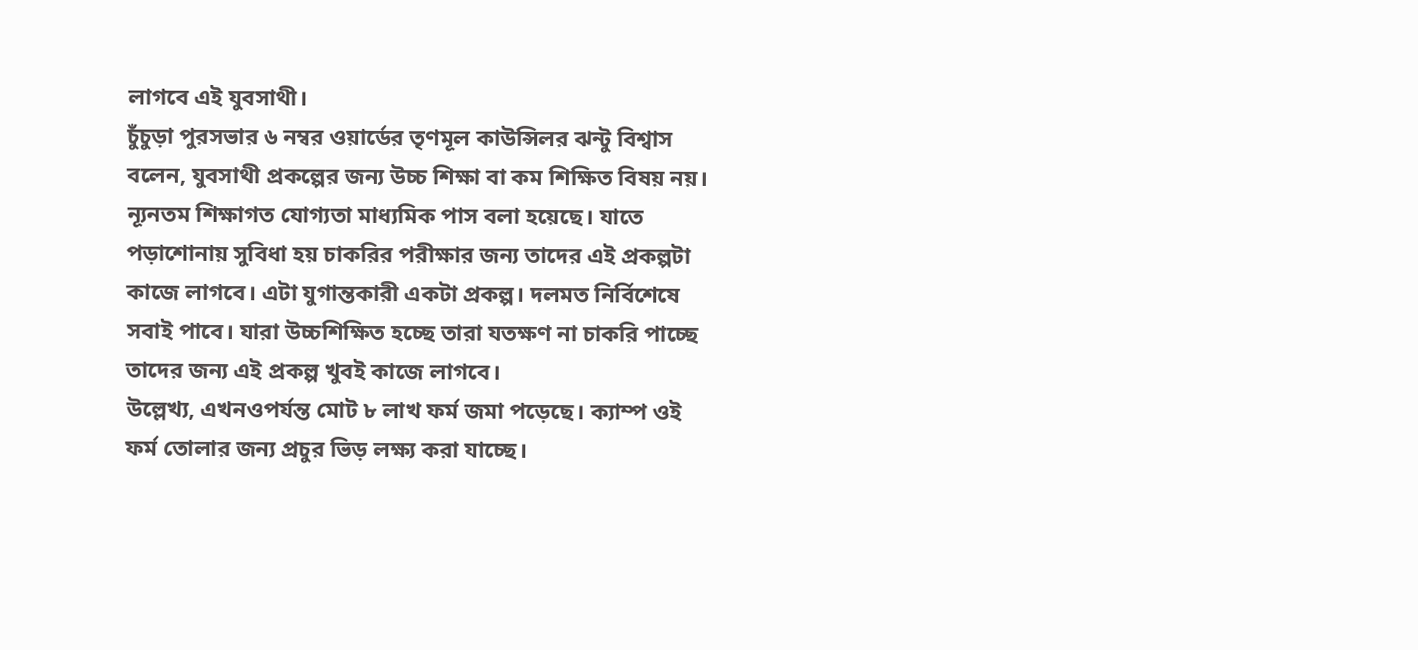লাগবে এই যুবসাথী।
চুঁচুড়া পুরসভার ৬ নম্বর ওয়ার্ডের তৃণমূল কাউন্সিলর ঝন্টু বিশ্বাস বলেন, যুবসাথী প্রকল্পের জন্য উচ্চ শিক্ষা বা কম শিক্ষিত বিষয় নয়। ন্যূনতম শিক্ষাগত যোগ্যতা মাধ্যমিক পাস বলা হয়েছে। যাতে পড়াশোনায় সুবিধা হয় চাকরির পরীক্ষার জন্য তাদের এই প্রকল্পটা কাজে লাগবে। এটা যুগান্তকারী একটা প্রকল্প। দলমত নির্বিশেষে সবাই পাবে। যারা উচ্চশিক্ষিত হচ্ছে তারা যতক্ষণ না চাকরি পাচ্ছে তাদের জন্য এই প্রকল্প খুবই কাজে লাগবে।
উল্লেখ্য, এখনওপর্যন্ত মোট ৮ লাখ ফর্ম জমা পড়েছে। ক্যাম্প ওই ফর্ম তোলার জন্য প্রচুর ভিড় লক্ষ্য করা যাচ্ছে।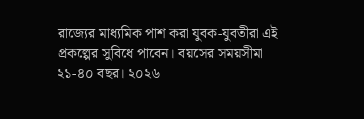রাজ্যের মাধ্যমিক পাশ করা যুবক-যুবতীরা এই প্রকল্পের সুবিধে পাবেন। বয়সের সময়সীমা ২১-৪০ বছর। ২০২৬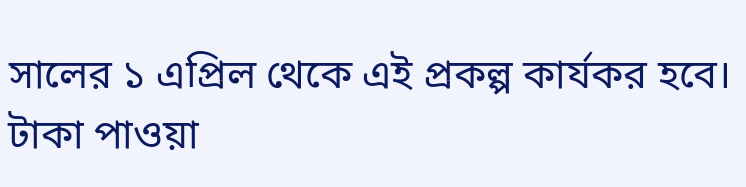সালের ১ এপ্রিল থেকে এই প্রকল্প কার্যকর হবে। টাকা পাওয়া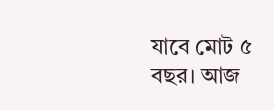যাবে মোট ৫ বছর। আজ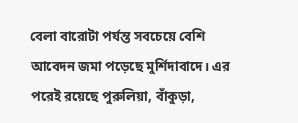বেলা বারোটা পর্যন্ত সবচেয়ে বেশি আবেদন জমা পড়েছে মুর্শিদাবাদে। এর পরেই রয়েছে পুরুলিয়া, বাঁকুড়া,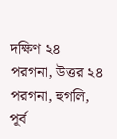দক্ষিণ ২৪ পরগনা, উত্তর ২৪ পরগনা, হুগলি, পূর্ব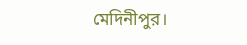মেদিনীপুর।